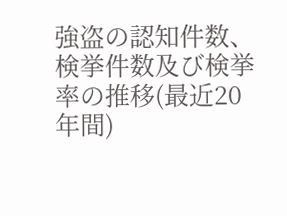強盗の認知件数、検挙件数及び検挙率の推移(最近20年間)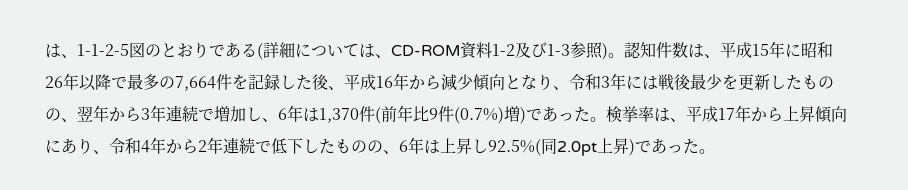は、1-1-2-5図のとおりである(詳細については、CD-ROM資料1-2及び1-3参照)。認知件数は、平成15年に昭和26年以降で最多の7,664件を記録した後、平成16年から減少傾向となり、令和3年には戦後最少を更新したものの、翌年から3年連続で増加し、6年は1,370件(前年比9件(0.7%)増)であった。検挙率は、平成17年から上昇傾向にあり、令和4年から2年連続で低下したものの、6年は上昇し92.5%(同2.0pt上昇)であった。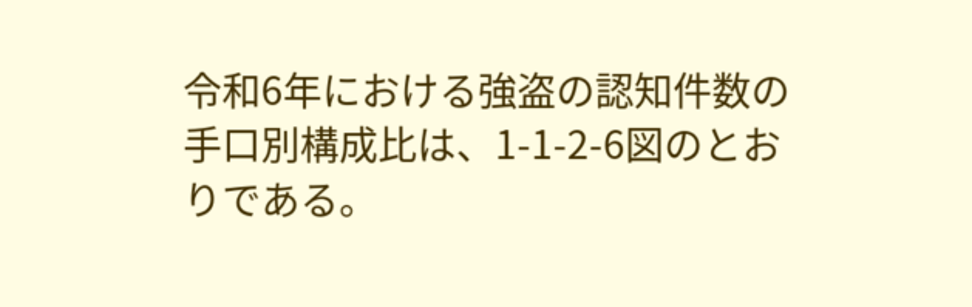令和6年における強盗の認知件数の手口別構成比は、1-1-2-6図のとおりである。